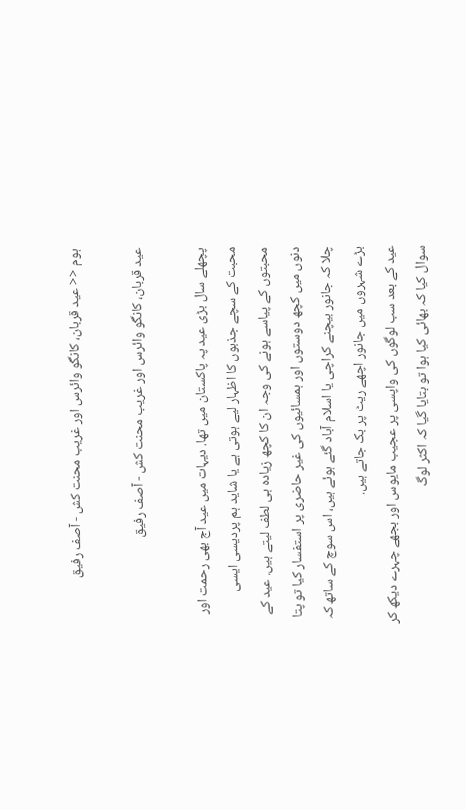ہوم << عید قربان، کانگو وائرس اور غریب محنت کش - آصف رفیق

عید قربان، کانگو وائرس اور غریب محنت کش - آصف رفیق

پچھلے سال بڑی عید پہ پاکستان میں تھا. دیہات میں عید آج بھی رحمت اور محبت کے سچے جذبوں کا اظہار لیے ہوتی ہے یا شاید ہم پردیسی ایسی محبتوں کے پیاسے ہونے کی وجہ ان کا کچھ زیادہ ہی لطف لیتے ہیں. عید کے دنوں میں کچھ دوستوں اور ہمسائیوں کی غیر حاضری پر استفسار کیا تو پتا چلا کہ جانور بیچنے کراچی یا اسلام آباد گئے ہوئے ہیں، اس سوچ کے ساتھ کہ بڑے شہروں میں جانور اچھے ریٹ پر بک جاتے ہیں.
عید کے بعد سب لوگوں کی واپسی پر عجیب مایوس اور بجھے چہرے دیکھ کر سوال کیا کہ بھائی کیا ہوا تو بتایا گیا کہ اکثر لوگ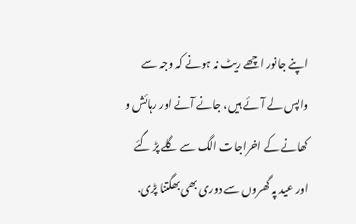اپنے جانور اچھے ریٹ نہ ہونے کہ وجہ سے واپس لے آئے ہیں، جانے آنے اور رہائش و کھانے کے اخراجات الگ سے گلے پڑ گئے اور عید پہ گھروں سے دوری بھی بھگتنا پڑی.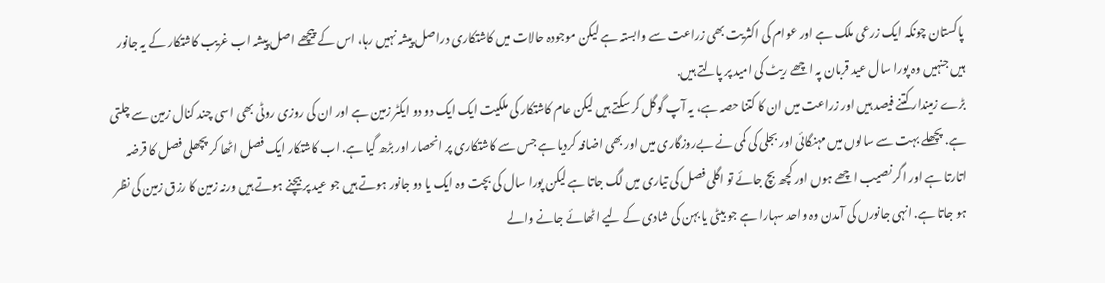پاکستان چونکہ ایک زرعی ملک ہے اور عوام کی اکثریت بھی زراعت سے وابستہ ہے لیکن موجودہ حالات میں کاشتکاری دراصل پیشہ نہیں رہا، اس کے پیچھے اصل پیشہ اب غریب کاشتکار کے یہ جانور ہیں جنہیں وہ پورا سال عید قربان پہ اچھے ریٹ کی امید پر پالتے ہیں.
بڑے زمیندار کتنے فیصد ہیں اور زراعت میں ان کا کتنا حصہ ہے، یہ آپ گوگل کر سکتے ہیں لیکن عام کاشتکار کی ملکیت ایک ایک دو دو ایکٹر زمین ہے اور ان کی روزی روٹی بھی اسی چند کنال زمین سے چلتی ہے. پچھلے بہت سے سالوں میں مہنگائی اور بجلی کی کمی نے بےروزگاری میں اور بھی اضافہ کردیا ہے جس سے کاشتکاری پر انحصار اور بڑھ گیا ہے. اب کاشتکار ایک فصل اٹھا کر پچھلی فصل کا قرضہ اتارتا ہے اور اگر نصیب اچھے ہوں اور کچھ بچ جائے تو اگلی فصل کی تیاری میں لگ جاتا ہے لیکن پورا سال کی بچت وہ ایک یا دو جانور ہوتے ہیں جو عید پر بیچنے ہوتے ہیں ورنہ زمین کا رزق زمین کی نظر ہو جاتا ہے. انہی جانورں کی آمدن وہ واحد سہارا ہے جو بیٹی یا بہن کی شادی کے لیے اٹھائے جانے والے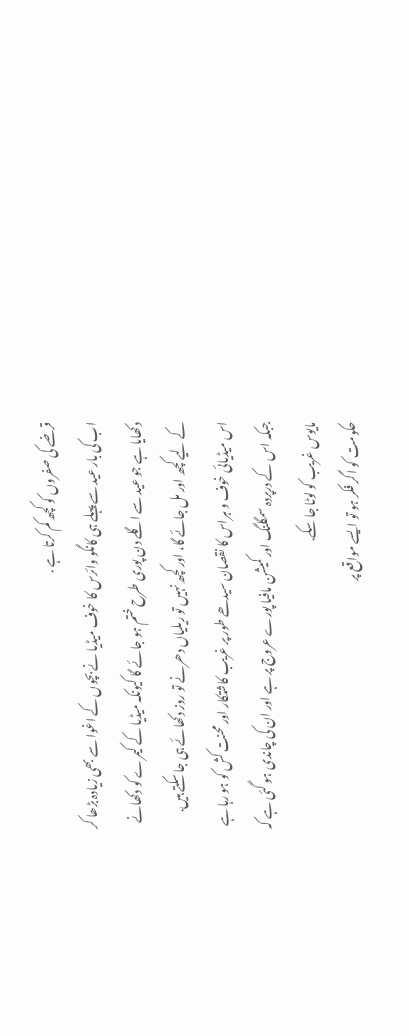قرضے کی صفروں کو کچھ کم کرتا ہے .
اب کی بار عید سے پہلے ہی کانگو وائرس کا خوف میڈیا نے بچوں کے اغوا سے بھی زیادہ بڑھا کر دکھایا ہے جو عید سے اگلے دن پوری طرح ختم ہو جائے گا کیونکہ میڈیا کے کیمرے کو دکھانے کے لیے کچھ اور مل جائے گا، اور کچھ نہیں تو ریلیاں دھرنے تو روز دکھائے ہی جا سکتے ہیں. اس میڈیائی خوف و ہراس کا نقصان سیدھے طور پر غریب کاشتکار اور محنت کش کو ہو رہا ہے جبکہ اس کے درپردہ سمگلنگ اور کمیشن مافیا پورے عروج پر ہے اور ان کی چاندی ہو گئی ہے کہ مایوس غریب کو لوٹا جا سکے.
حکومت کو اگر فکر ہو تو ایسے مواقع پر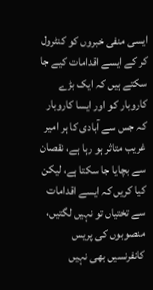ایسی منفی خبروں کو کنٹرول کر کے ایسے اقدامات کیے جا سکتے ہیں کہ ایک بڑے کاروبار کو اور ایسا کاروبار کہ جس سے آبادی کا ہر امیر غریب متاثر ہو رہا ہے، نقصان سے بچایا جا سکتا ہے، لیکن کیا کریں کہ ایسے اقدامات سے تختیاں تو نہیں لگتیں، منصوبوں کی پریس کانفرنسیں بھی نہیں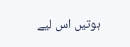ہوتیں اس لیے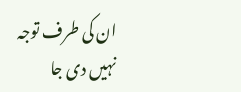ان کی طرف توجہ نہیں دی جا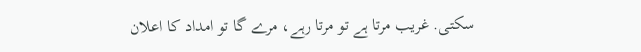سکتی. غریب مرتا ہے تو مرتا رہے، مرے گا تو امداد کا اعلان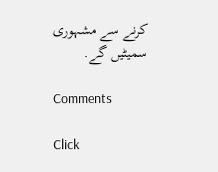کرنے سے مشہوری سمیٹیں گے.

Comments

Click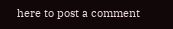here to post a comment